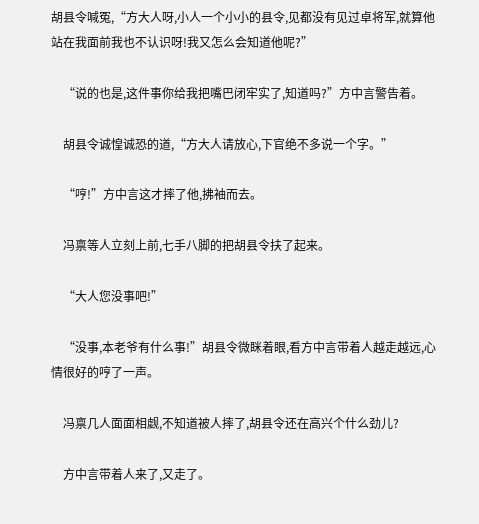胡县令喊冤,“方大人呀,小人一个小小的县令,见都没有见过卓将军,就算他站在我面前我也不认识呀!我又怎么会知道他呢?”

    “说的也是,这件事你给我把嘴巴闭牢实了,知道吗?”方中言警告着。

    胡县令诚惶诚恐的道,“方大人请放心,下官绝不多说一个字。”

    “哼!”方中言这才摔了他,拂袖而去。

    冯禀等人立刻上前,七手八脚的把胡县令扶了起来。

    “大人您没事吧!”

    “没事,本老爷有什么事!”胡县令微眯着眼,看方中言带着人越走越远,心情很好的哼了一声。

    冯禀几人面面相觑,不知道被人摔了,胡县令还在高兴个什么劲儿?

    方中言带着人来了,又走了。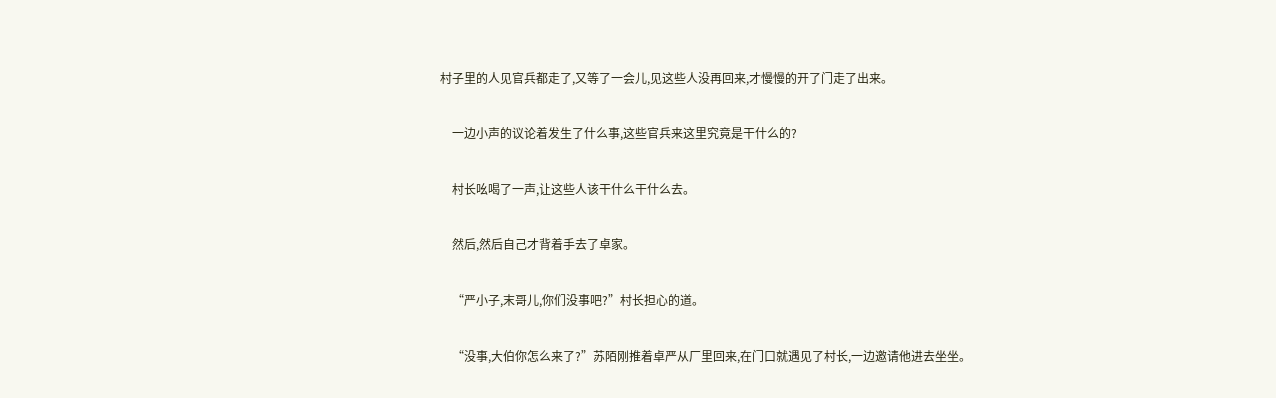村子里的人见官兵都走了,又等了一会儿,见这些人没再回来,才慢慢的开了门走了出来。

    一边小声的议论着发生了什么事,这些官兵来这里究竟是干什么的?

    村长吆喝了一声,让这些人该干什么干什么去。

    然后,然后自己才背着手去了卓家。

    “严小子,末哥儿,你们没事吧?”村长担心的道。

    “没事,大伯你怎么来了?”苏陌刚推着卓严从厂里回来,在门口就遇见了村长,一边邀请他进去坐坐。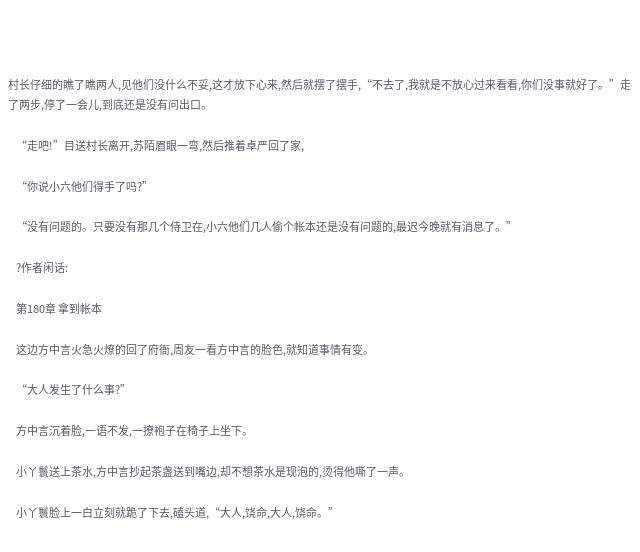村长仔细的瞧了瞧两人,见他们没什么不妥,这才放下心来,然后就摆了摆手,“不去了,我就是不放心过来看看,你们没事就好了。”走了两步,停了一会儿,到底还是没有问出口。

    “走吧!”目送村长离开,苏陌眉眼一弯,然后推着卓严回了家,

    “你说小六他们得手了吗?”

    “没有问题的。只要没有那几个侍卫在,小六他们几人偷个帐本还是没有问题的,最迟今晚就有消息了。”

    ?作者闲话:

    第180章 拿到帐本

    这边方中言火急火燎的回了府衙,周友一看方中言的脸色,就知道事情有变。

    “大人发生了什么事?”

    方中言沉着脸,一语不发,一撩袍子在椅子上坐下。

    小丫鬟送上茶水,方中言抄起茶盏送到嘴边,却不想茶水是现泡的,烫得他嘶了一声。

    小丫鬟脸上一白立刻就跪了下去,磕头道,“大人,饶命,大人,饶命。”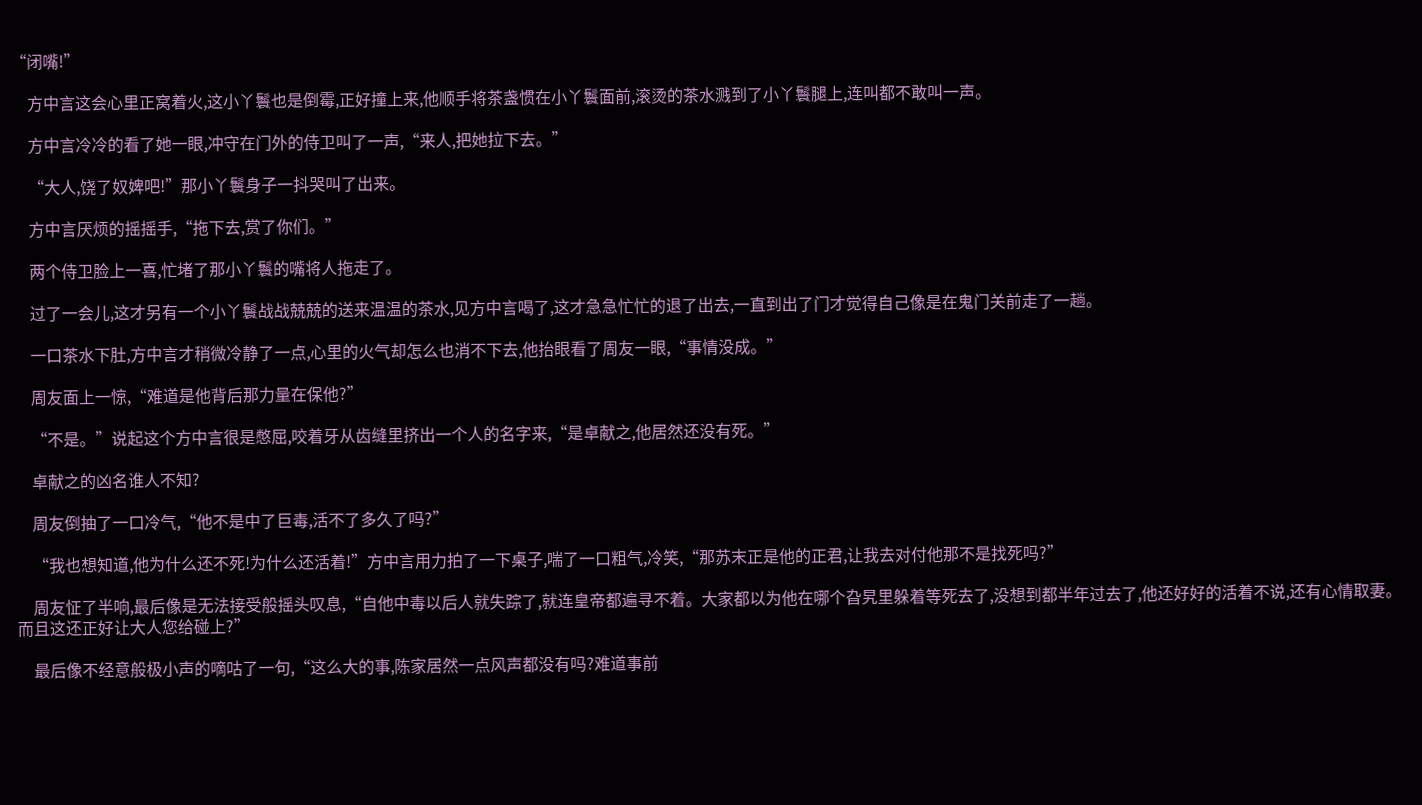“闭嘴!”

    方中言这会心里正窝着火,这小丫鬟也是倒霉,正好撞上来,他顺手将茶盏惯在小丫鬟面前,滚烫的茶水溅到了小丫鬟腿上,连叫都不敢叫一声。

    方中言冷冷的看了她一眼,冲守在门外的侍卫叫了一声,“来人,把她拉下去。”

    “大人,饶了奴婢吧!”那小丫鬟身子一抖哭叫了出来。

    方中言厌烦的摇摇手,“拖下去,赏了你们。”

    两个侍卫脸上一喜,忙堵了那小丫鬟的嘴将人拖走了。

    过了一会儿,这才另有一个小丫鬟战战兢兢的送来温温的茶水,见方中言喝了,这才急急忙忙的退了出去,一直到出了门才觉得自己像是在鬼门关前走了一趟。

    一口茶水下肚,方中言才稍微冷静了一点,心里的火气却怎么也消不下去,他抬眼看了周友一眼,“事情没成。”

    周友面上一惊,“难道是他背后那力量在保他?”

    “不是。”说起这个方中言很是憋屈,咬着牙从齿缝里挤出一个人的名字来,“是卓献之,他居然还没有死。”

    卓献之的凶名谁人不知?

    周友倒抽了一口冷气,“他不是中了巨毒,活不了多久了吗?”

    “我也想知道,他为什么还不死!为什么还活着!”方中言用力拍了一下桌子,喘了一口粗气,冷笑,“那苏末正是他的正君,让我去对付他那不是找死吗?”

    周友怔了半响,最后像是无法接受般摇头叹息,“自他中毒以后人就失踪了,就连皇帝都遍寻不着。大家都以为他在哪个旮旯里躲着等死去了,没想到都半年过去了,他还好好的活着不说,还有心情取妻。而且这还正好让大人您给碰上?”

    最后像不经意般极小声的嘀咕了一句,“这么大的事,陈家居然一点风声都没有吗?难道事前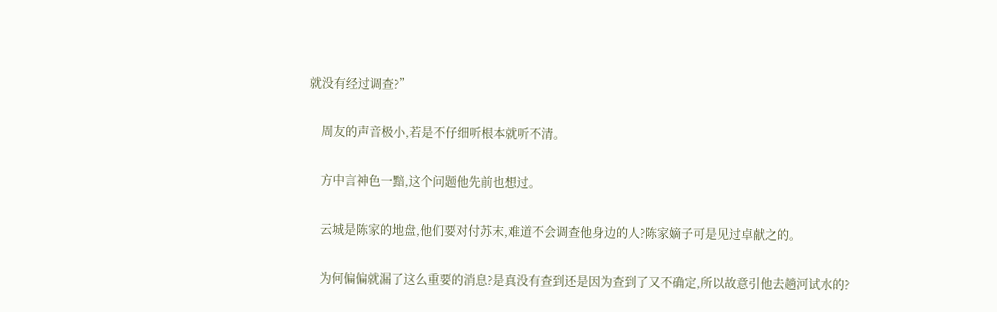就没有经过调查?”

    周友的声音极小,若是不仔细听根本就听不清。

    方中言神色一黯,这个问题他先前也想过。

    云城是陈家的地盘,他们要对付苏末,难道不会调查他身边的人?陈家嫡子可是见过卓献之的。

    为何偏偏就漏了这么重要的消息?是真没有查到还是因为查到了又不确定,所以故意引他去趟河试水的?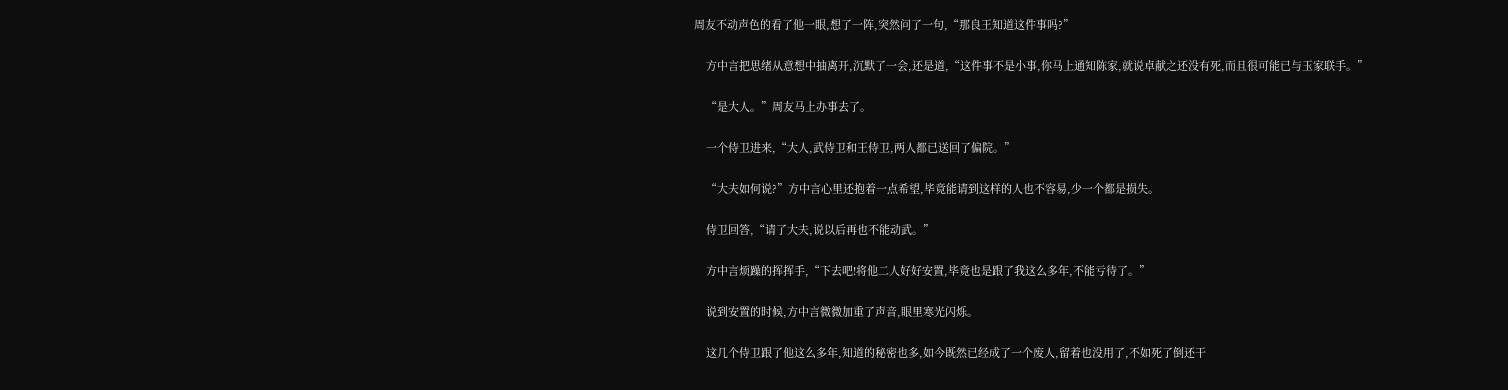周友不动声色的看了他一眼,想了一阵,突然问了一句,“那良王知道这件事吗?”

    方中言把思绪从意想中抽离开,沉默了一会,还是道,“这件事不是小事,你马上通知陈家,就说卓献之还没有死,而且很可能已与玉家联手。”

    “是大人。”周友马上办事去了。

    一个侍卫进来,“大人,武侍卫和王侍卫,两人都已送回了偏院。”

    “大夫如何说?”方中言心里还抱着一点希望,毕竟能请到这样的人也不容易,少一个都是损失。

    侍卫回答,“请了大夫,说以后再也不能动武。”

    方中言烦躁的挥挥手,“下去吧!将他二人好好安置,毕竟也是跟了我这么多年,不能亏待了。”

    说到安置的时候,方中言微微加重了声音,眼里寒光闪烁。

    这几个侍卫跟了他这么多年,知道的秘密也多,如今既然已经成了一个废人,留着也没用了,不如死了倒还干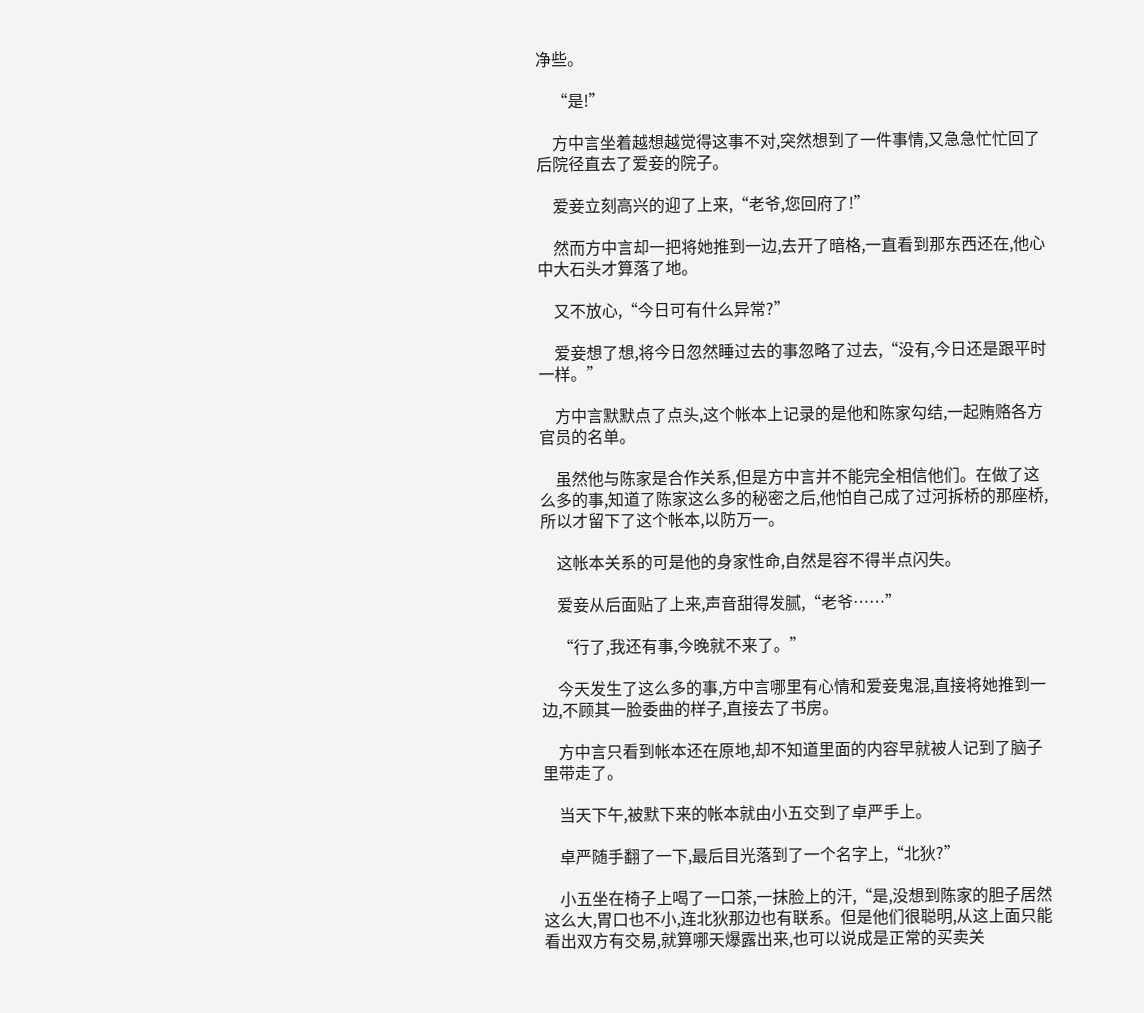净些。

    “是!”

    方中言坐着越想越觉得这事不对,突然想到了一件事情,又急急忙忙回了后院径直去了爱妾的院子。

    爱妾立刻高兴的迎了上来,“老爷,您回府了!”

    然而方中言却一把将她推到一边,去开了暗格,一直看到那东西还在,他心中大石头才算落了地。

    又不放心,“今日可有什么异常?”

    爱妾想了想,将今日忽然睡过去的事忽略了过去,“没有,今日还是跟平时一样。”

    方中言默默点了点头,这个帐本上记录的是他和陈家勾结,一起贿赂各方官员的名单。

    虽然他与陈家是合作关系,但是方中言并不能完全相信他们。在做了这么多的事,知道了陈家这么多的秘密之后,他怕自己成了过河拆桥的那座桥,所以才留下了这个帐本,以防万一。

    这帐本关系的可是他的身家性命,自然是容不得半点闪失。

    爱妾从后面贴了上来,声音甜得发腻,“老爷……”

    “行了,我还有事,今晚就不来了。”

    今天发生了这么多的事,方中言哪里有心情和爱妾鬼混,直接将她推到一边,不顾其一脸委曲的样子,直接去了书房。

    方中言只看到帐本还在原地,却不知道里面的内容早就被人记到了脑子里带走了。

    当天下午,被默下来的帐本就由小五交到了卓严手上。

    卓严随手翻了一下,最后目光落到了一个名字上,“北狄?”

    小五坐在椅子上喝了一口茶,一抹脸上的汗,“是,没想到陈家的胆子居然这么大,胃口也不小,连北狄那边也有联系。但是他们很聪明,从这上面只能看出双方有交易,就算哪天爆露出来,也可以说成是正常的买卖关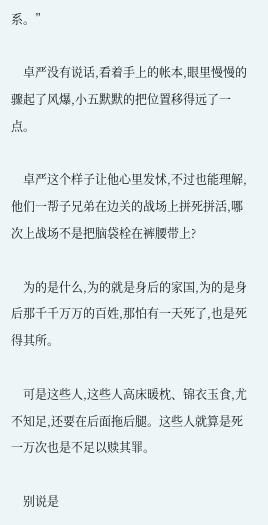系。”

    卓严没有说话,看着手上的帐本,眼里慢慢的骤起了风爆,小五默默的把位置移得远了一点。

    卓严这个样子让他心里发怵,不过也能理解,他们一帮子兄弟在边关的战场上拼死拼活,哪次上战场不是把脑袋栓在裤腰带上?

    为的是什么,为的就是身后的家国,为的是身后那千千万万的百姓,那怕有一天死了,也是死得其所。

    可是这些人,这些人高床暖枕、锦衣玉食,尤不知足,还要在后面拖后腿。这些人就算是死一万次也是不足以赎其罪。

    别说是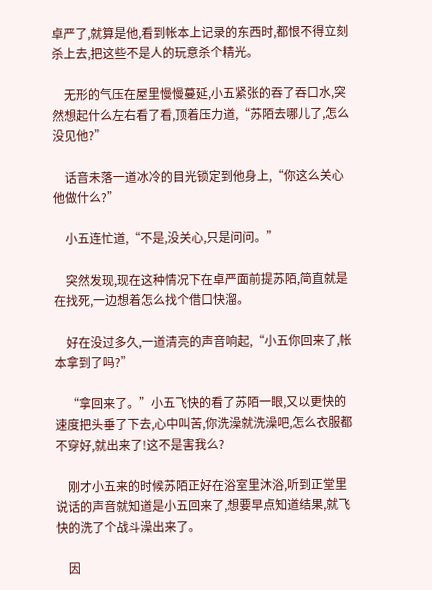卓严了,就算是他,看到帐本上记录的东西时,都恨不得立刻杀上去,把这些不是人的玩意杀个精光。

    无形的气压在屋里慢慢蔓延,小五紧张的吞了吞口水,突然想起什么左右看了看,顶着压力道,“苏陌去哪儿了,怎么没见他?”

    话音未落一道冰冷的目光锁定到他身上,“你这么关心他做什么?”

    小五连忙道,“不是,没关心,只是问问。”

    突然发现,现在这种情况下在卓严面前提苏陌,简直就是在找死,一边想着怎么找个借口快溜。

    好在没过多久,一道清亮的声音响起,“小五你回来了,帐本拿到了吗?”

    “拿回来了。”小五飞快的看了苏陌一眼,又以更快的速度把头垂了下去,心中叫苦,你洗澡就洗澡吧,怎么衣服都不穿好,就出来了!这不是害我么?

    刚才小五来的时候苏陌正好在浴室里沐浴,听到正堂里说话的声音就知道是小五回来了,想要早点知道结果,就飞快的洗了个战斗澡出来了。

    因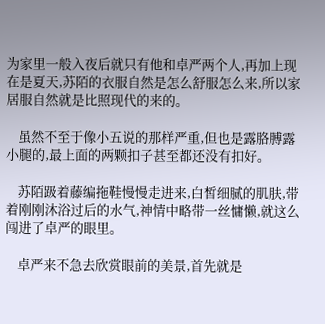为家里一般入夜后就只有他和卓严两个人,再加上现在是夏天,苏陌的衣服自然是怎么舒服怎么来,所以家居服自然就是比照现代的来的。

    虽然不至于像小五说的那样严重,但也是露胳膊露小腿的,最上面的两颗扣子甚至都还没有扣好。

    苏陌趿着藤编拖鞋慢慢走进来,白皙细腻的肌肤,带着刚刚沐浴过后的水气,神情中略带一丝慵懒,就这么闯进了卓严的眼里。

    卓严来不急去欣赏眼前的美景,首先就是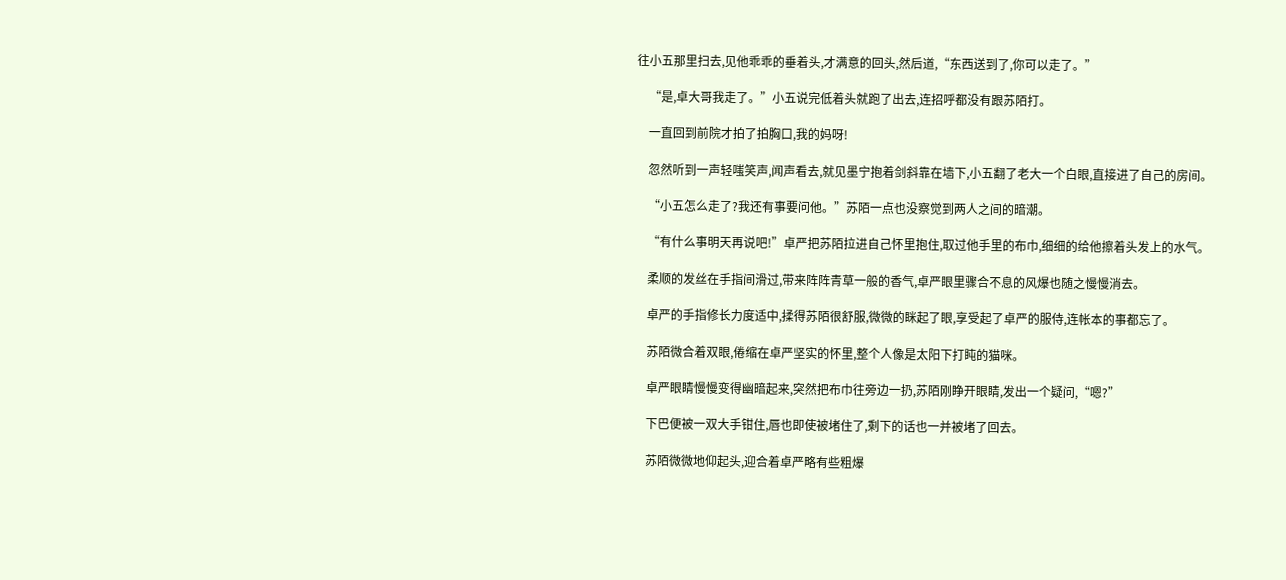往小五那里扫去,见他乖乖的垂着头,才满意的回头,然后道,“东西送到了,你可以走了。”

    “是,卓大哥我走了。”小五说完低着头就跑了出去,连招呼都没有跟苏陌打。

    一直回到前院才拍了拍胸口,我的妈呀!

    忽然听到一声轻嗤笑声,闻声看去,就见墨宁抱着剑斜靠在墙下,小五翻了老大一个白眼,直接进了自己的房间。

    “小五怎么走了?我还有事要问他。”苏陌一点也没察觉到两人之间的暗潮。

    “有什么事明天再说吧!”卓严把苏陌拉进自己怀里抱住,取过他手里的布巾,细细的给他擦着头发上的水气。

    柔顺的发丝在手指间滑过,带来阵阵青草一般的香气,卓严眼里骤合不息的风爆也随之慢慢消去。

    卓严的手指修长力度适中,揉得苏陌很舒服,微微的眯起了眼,享受起了卓严的服侍,连帐本的事都忘了。

    苏陌微合着双眼,倦缩在卓严坚实的怀里,整个人像是太阳下打盹的猫咪。

    卓严眼睛慢慢变得幽暗起来,突然把布巾往旁边一扔,苏陌刚睁开眼睛,发出一个疑问,“嗯?”

    下巴便被一双大手钳住,唇也即使被堵住了,剩下的话也一并被堵了回去。

    苏陌微微地仰起头,迎合着卓严略有些粗爆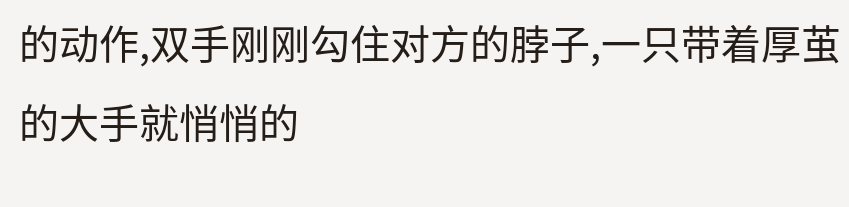的动作,双手刚刚勾住对方的脖子,一只带着厚茧的大手就悄悄的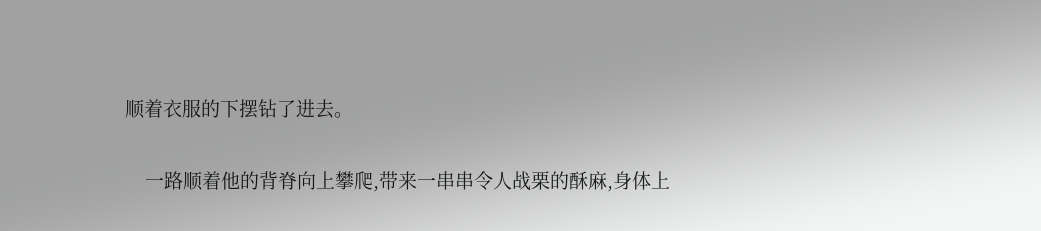顺着衣服的下摆钻了进去。

    一路顺着他的背脊向上攀爬,带来一串串令人战栗的酥麻,身体上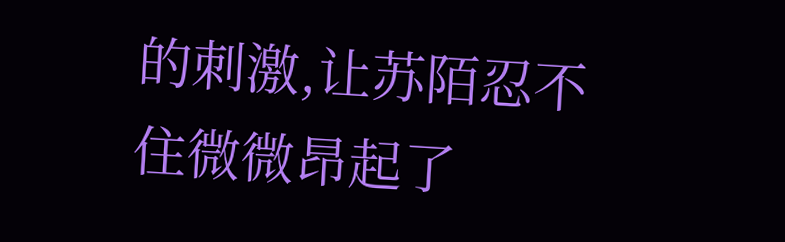的刺激,让苏陌忍不住微微昂起了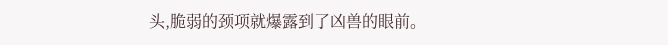头,脆弱的颈项就爆露到了凶兽的眼前。